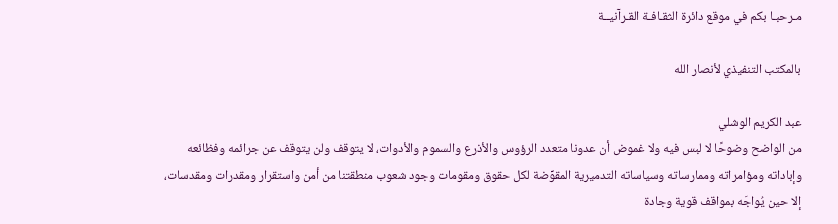مـرحبـا بكم في موقع دائرة الثقـافـة القـرآنيــة

بالمكتب التنفيذي لأنصار الله

عبد الكريم الوشلي
من الواضح وضوحًا لا لبس فيه ولا غموض أن عدونا متعدد الرؤوس والأذرع والسموم والأدوات، لا يتوقف ولن يتوقف عن جرائمه وفظائعه وإباداته ومؤامراته وممارساته وسياساته التدميرية المقوِّضة لكل حقوق ومقومات وجود شعوب منطقتنا من أمن واستقرار ومقدرات ومقدسات، إلا حين يُواجَه بمواقف قوية وجادة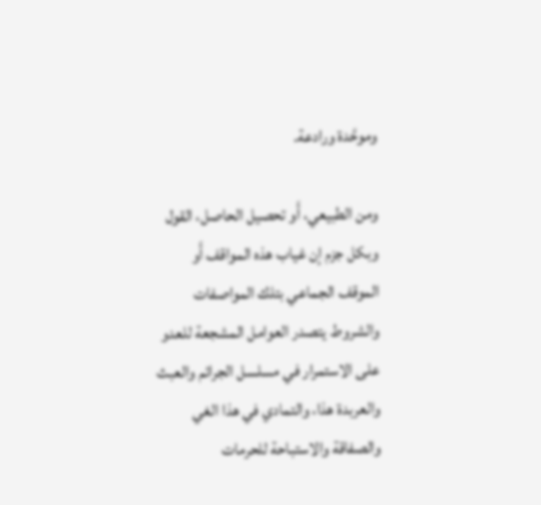وموحَّدة ورادعة.

ومن الطبيعي، أَو تحصيل الحاصل، القول وبكل جزم إن غياب هذه المواقف أَو الموقف الجماعي بتلك المواصفات والشروط يتصدر العوامل المشجعة للعدو على الاستمرار في مسلسل الجرائم والعبث والعربدة هذا، والتمادي في هذا الغي والصفاقة والاستباحة للحرمات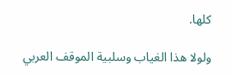كلها.

ولولا هذا الغياب وسلبية الموقف العربي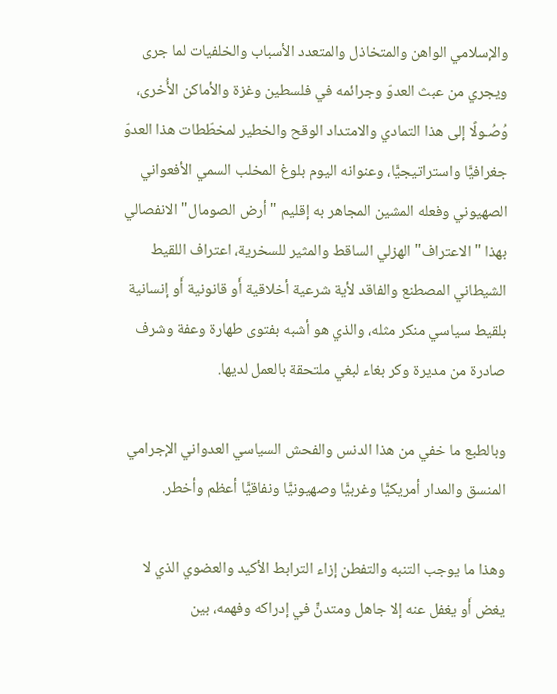والإسلامي الواهن والمتخاذل والمتعدد الأسباب والخلفيات لما جرى ويجري من عبث العدوّ وجرائمه في فلسطين وغزة والأماكن الأُخرى، وُصُـولًا إلى هذا التمادي والامتداد الوقح والخطير لمخطّطات هذا العدوّ جغرافيًّا واستراتيجيًّا، وعنوانه اليوم بلوغ المخلب السمي الأفعواني الصهيوني وفعله المشين المجاهر به إقليم "أرض الصومال" الانفصالي بهذا "الاعتراف" الهزلي الساقط والمثير للسخرية، اعتراف اللقيط الشيطاني المصطنع والفاقد لأية شرعية أخلاقية أَو قانونية أَو إنسانية بلقيط سياسي منكر مثله، والذي هو أشبه بفتوى طهارة وعفة وشرف صادرة من مديرة وكر بغاء لبغي ملتحقة بالعمل لديها.

وبالطبع ما خفي من هذا الدنس والفحش السياسي العدواني الإجرامي المنسق والمدار أمريكيًّا وغربيًّا وصهيونيًّا ونفاقيًّا أعظم وأخطر.

وهذا ما يوجب التنبه والتفطن إزاء الترابط الأكيد والعضوي الذي لا يغض أَو يغفل عنه إلا جاهل ومتدنٍّ في إدراكه وفهمه، بين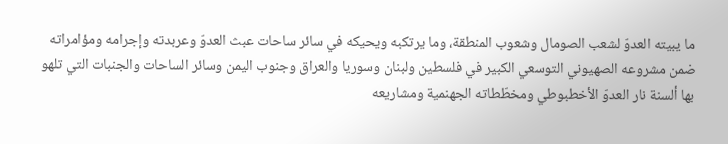ما يبيته العدوّ لشعب الصومال وشعوب المنطقة، وما يرتكبه ويحيكه في سائر ساحات عبث العدوّ وعربدته وإجرامه ومؤامراته ضمن مشروعه الصهيوني التوسعي الكبير في فلسطين ولبنان وسوريا والعراق وجنوب اليمن وسائر الساحات والجنبات التي تلهو بها ألسنة نار العدوّ الأخطبوطي ومخطّطاته الجهنمية ومشاريعه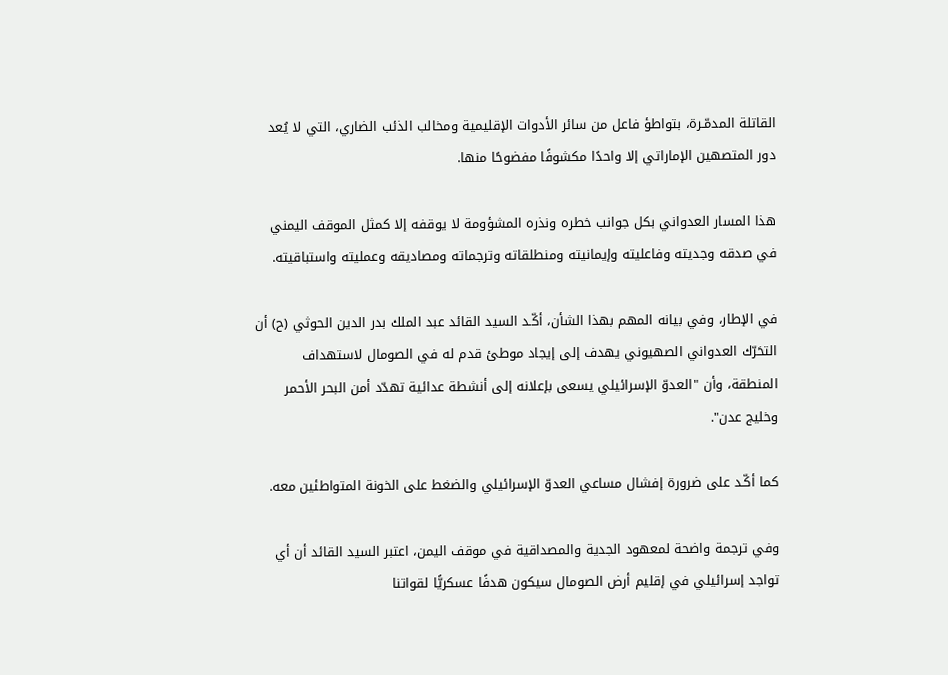القاتلة المدمّـرة، بتواطؤ فاعل من سائر الأدوات الإقليمية ومخالب الذئب الضاري، التي لا يُعد دور المتصهين الإماراتي إلا واحدًا مكشوفًا مفضوحًا منها.

هذا المسار العدواني بكل جوانب خطره ونذره المشؤومة لا يوقفه إلا كمثل الموقف اليمني في صدقه وجديته وفاعليته وإيمانيته ومنطلقاته وترجماته ومصاديقه وعمليته واستباقيته.

في الإطار، وفي بيانه المهم بهذا الشأن، أكّـد السيد القائد عبد الملك بدر الدين الحوثي (ح) أن التحَرّك العدواني الصهيوني يهدف إلى إيجاد موطئ قدم له في الصومال لاستهداف المنطقة، وأن "العدوّ الإسرائيلي يسعى بإعلانه إلى أنشطة عدائية تهدّد أمن البحر الأحمر وخليج عدن".

كما أكّـد على ضرورة إفشال مساعي العدوّ الإسرائيلي والضغط على الخونة المتواطئين معه.

وفي ترجمة واضحة لمعهود الجدية والمصداقية في موقف اليمن، اعتبر السيد القائد أن أي تواجد إسرائيلي في إقليم أرض الصومال سيكون هدفًا عسكريًّا لقواتنا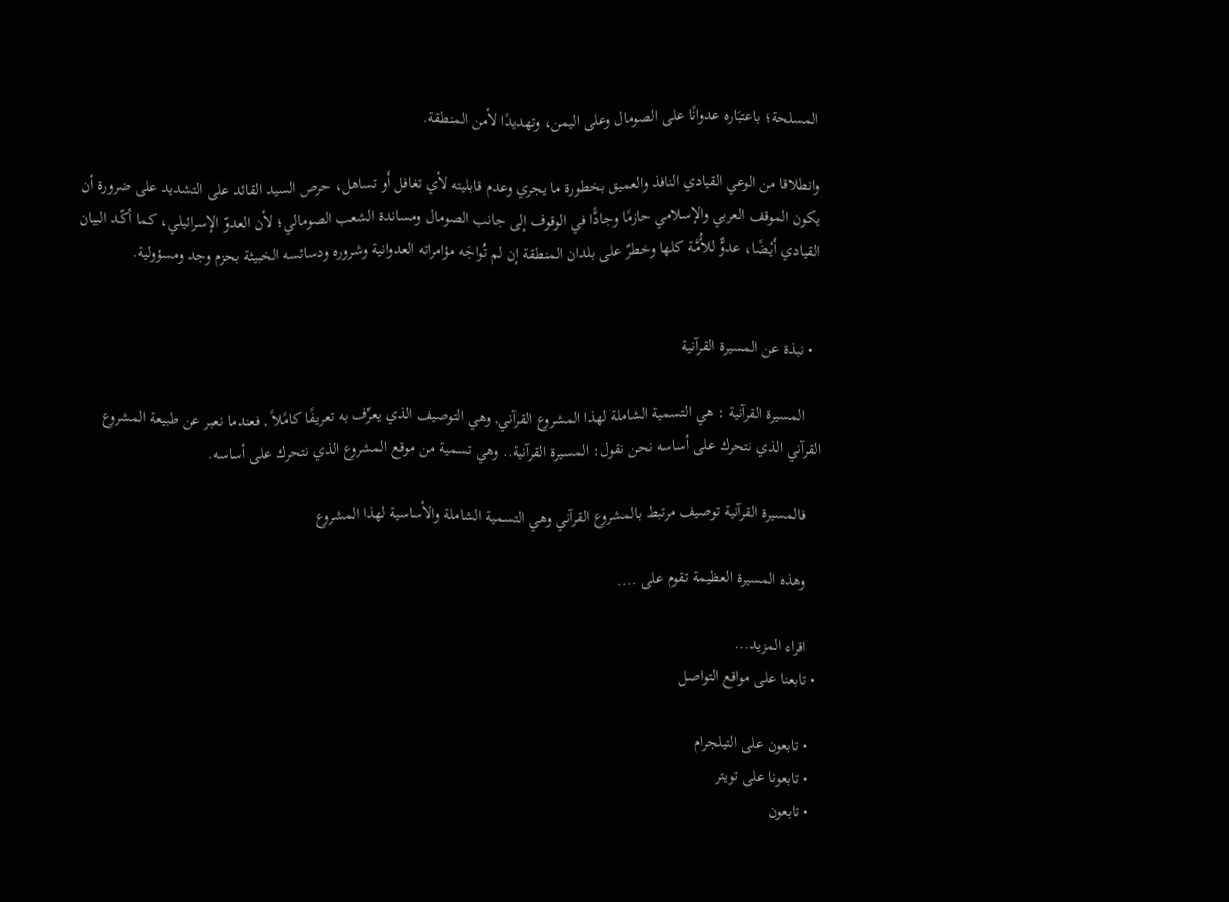المسلحة؛ باعتبَاره عدوانًا على الصومال وعلى اليمن، وتهديدًا لأمن المنطقة.

وانطلاقا من الوعي القيادي النافذ والعميق بخطورة ما يجري وعدم قابليته لأي تغافل أَو تساهل، حرص السيد القائد على التشديد على ضرورة أن يكون الموقف العربي والإسلامي حازمًا وجادًّا في الوقوف إلى جانب الصومال ومساندة الشعب الصومالي؛ لأن العدوّ الإسرائيلي، كما أكّـد البيان القيادي أَيْـضًا، عدوٌّ للأُمَّـة كلها وخطرٌ على بلدان المنطقة إن لم تُواجَه مؤامراته العدوانية وشروره ودسائسه الخبيثة بحزم وجد ومسؤولية.


  • نبذة عن المسيرة القرآنية

    المسيرة القرآنية : هي التسمية الشاملة لهذا المشروع القرآني, وهي التوصيف الذي يعرِّف به تعريفًا كامًلاً , فعندما نعبر عن طبيعة المشروع القرآني الذي نتحرك على أساسه نحن نقول: المسيرة القرآنية.. وهي تسمية من موقع المشروع الذي نتحرك على أساسه.

    فالمسيرة القرآنية توصيف مرتبط بالمشروع القرآني وهي التسمية الشاملة والأساسية لهذا المشروع

    وهذه المسيرة العظيمة تقوم على ....

    اقراء المزيد...
  • تابعنا على مواقع التواصل

    • تابعون على التيلجرام
    • تابعونا على تويتر
    • تابعون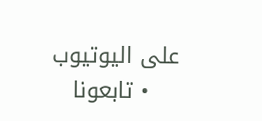على اليوتيوب
    • تابعونا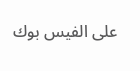على الفيس بوك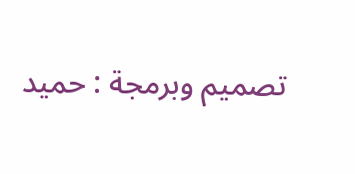تصميم وبرمجة : حميد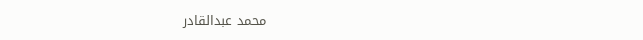محمد عبدالقادر